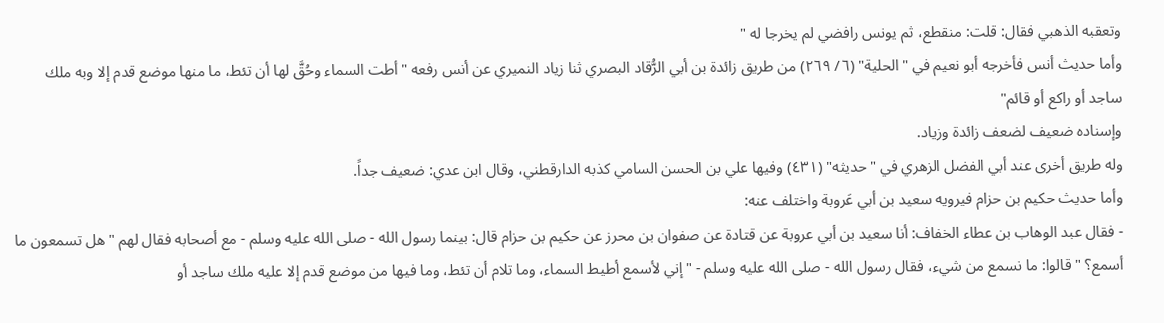وتعقبه الذهبي فقال: قلت: منقطع، ثم يونس رافضي لم يخرجا له "
وأما حديث أنس فأخرجه أبو نعيم في "الحلية" (٦/ ٢٦٩) من طريق زائدة بن أبي الرُّقاد البصري ثنا زياد النميري عن أنس رفعه "أطت السماء وحُقَّ لها أن تئط، ما منها موضع قدم إلا وبه ملك ساجد أو راكع أو قائم"
وإسناده ضعيف لضعف زائدة وزياد.
وله طريق أخرى عند أبي الفضل الزهري في "حديثه" (٤٣١) وفيها علي بن الحسن السامي كذبه الدارقطني، وقال ابن عدي: ضعيف جداً.
وأما حديث حكيم بن حزام فيرويه سعيد بن أبي عَروبة واختلف عنه:
- فقال عبد الوهاب بن عطاء الخفاف: أنا سعيد بن أبي عروبة عن قتادة عن صفوان بن محرز عن حكيم بن حزام قال: بينما رسول الله - صلى الله عليه وسلم - مع أصحابه فقال لهم "هل تسمعون ما أسمع؟ " قالوا: ما نسمع من شيء، فقال رسول الله - صلى الله عليه وسلم - "إني لأسمع أطيط السماء، وما تلام أن تئط، وما فيها من موضع قدم إلا عليه ملك ساجد أو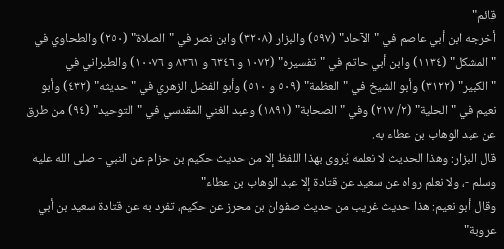قائم"
أخرجه ابن أبي عاصم في "الآحاد" (٥٩٧) والبزار (٣٢٠٨) وابن نصر في "الصلاة" (٢٥٠) والطحاوي في "المشكل" (١١٣٤) وابن أبي حاتم في "تفسيره" (١٠٧٢ و ٦٣٤٦ و ٨٣٦١ و ١٠٠٧٦) والطبراني في "الكبير" (٣١٢٢) وأبو الشيخ في "العظمة" (٥٠٩ و ٥١٠) وأبو الفضل الزهري في "حديثه" (٤٣٢) وأبو نعيم في "الحلية" (٢/ ٢١٧) وفي "الصحابة" (١٨٩١) وعبد الغني المقدسي في "التوحيد" (٩٤) من طرق عن عبد الوهاب بن عطاء به.
قال البزار: وهذا الحديث لا نعلمه يُروى بهذا اللفظ إلا من حديث حكيم بن حزام عن النبي - صلى الله عليه وسلم -، ولا نعلم رواه عن سعيد عن قتادة إلا عبد الوهاب بن عطاء"
وقال أبو نعيم: هذا حديث غريب من حديث صفوان بن محرز عن حكيم، تفرد به عن قتادة سعيد بن أبي عروبة"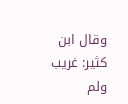وقال ابن كثير: غريب ولم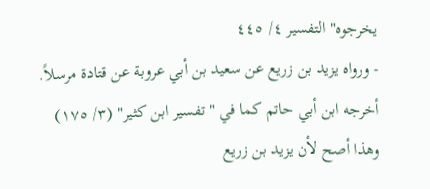يخرجوه" التفسير ٤/ ٤٤٥
- ورواه يزيد بن زريع عن سعيد بن أبي عروبة عن قتادة مرسلاً.
أخرجه ابن أبي حاتم كما في "تفسير ابن كثير" (٣/ ١٧٥)
وهذا أصح لأن يزيد بن زريع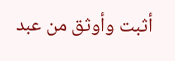أثبت وأوثق من عبد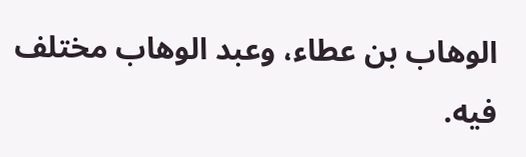الوهاب بن عطاء، وعبد الوهاب مختلف فيه.